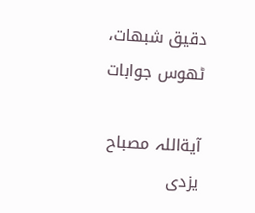دقیق شبھات، ٹھوس جوابات

آیةاللہ مصباح یزدی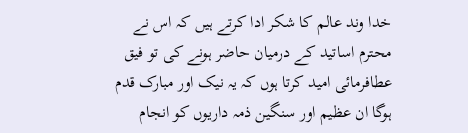خدا وند عالم کا شکر ادا کرتے ہیں کہ اس نے محترم اساتید کے درمیان حاضر ہونے کی تو فیق عطافرمائی امید کرتا ہوں کہ یہ نیک اور مبارک قدم ہوگا ان عظیم اور سنگین ذمہ داریوں کو انجام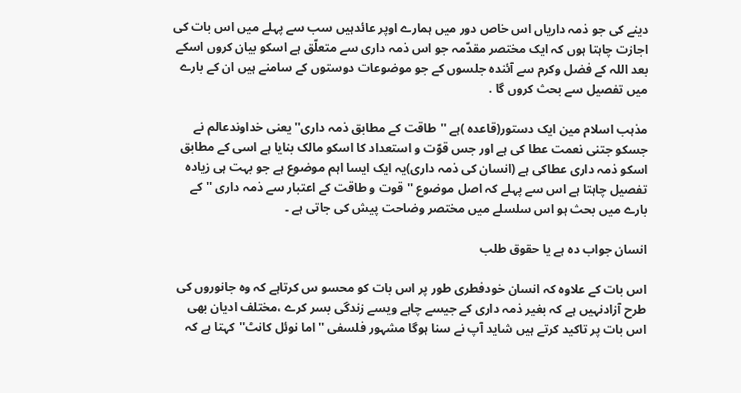دینے کی جو ذمہ داریاں اس خاص دور میں ہمارے اوپر عائدہیں سب سے پہلے میں اس بات کی اجازت چاہتا ہوں کہ ایک مختصر مقدّمہ جو اس ذمہ داری سے متعلّق ہے اسکو بیان کروں اسکے بعد اللہ کے فضل وکرم سے آئندہ جلسوں کے جو موضوعات دوستوں کے سامنے ہیں ان کے بارے میں تفصیل سے بحث کروں گا .

مذہب اسلام مین ایک دستور(قاعدہ )ہے ''طاقت کے مطابق ذمہ داری'' یعنی خداوندعالم نے جسکو جتنی نعمت عطا کی ہے اور جس قوّت و استعداد کا اسکو مالک بنایا ہے اسی کے مطابق اسکو ذمہ داری عطاکی ہے (انسان کی ذمہ داری)یہ ایک ایسا اہم موضوع ہے جو بہت ہی زیادہ تفصیل چاہتا ہے اس سے پہلے کہ اصل موضوع ''قوت و طاقت کے اعتبار سے ذمہ داری ''کے بارے میں بحث ہو اس سلسلے میں مختصر وضاحت پیش کی جاتی ہے ۔

انسان جواب دہ ہے یا حقوق طلب

اس بات کے علاوہ کہ انسان خودفطری طور پر اس بات کو محسو س کرتاہے کہ وہ جانوروں کی طرح آزادنہیں ہے کہ بغیر ذمہ داری کے جیسے چاہے ویسے زندگی بسر کرے ،مختلف ادیان بھی اس بات پر تاکید کرتے ہیں شاید آپ نے سنا ہوگا مشہور فلسفی ''اما نوئل کانٹ''کہتا ہے کہ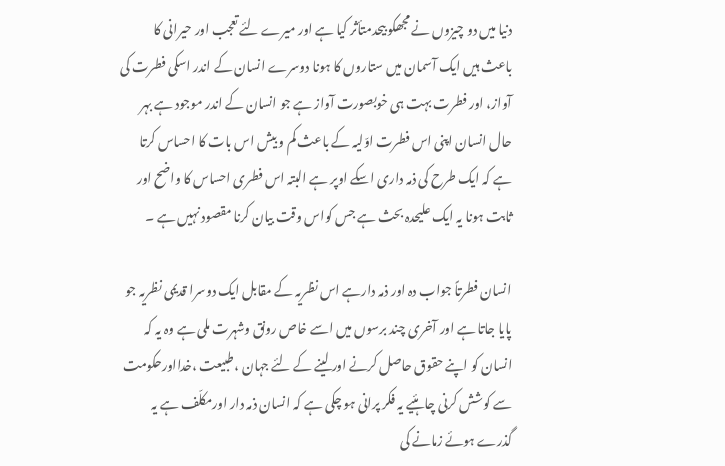دنیا میں دو چیزوں نے مجھکو بیحدمتأثر کیا ہے اور میرے لئے تعجب اور حیرانی کا باعث ہیں ایک آسمان میں ستاروں کا ہونا دوسرے انسان کے اندر اسکی فطرت کی آواز، اور فطرت بہت ہی خوبصورت آواز ہے جو انسان کے اندر موجود ہے بہر حال انسان اپنی اس فطرت اوّلیہ کے باعث کم و بیش اس بات کا احساس کرتا ہے کہ ایک طرح کی ذمہ داری اسکے اوپر ہے البتہ اس فطری احساس کا واضح اور ثابت ہونا یہ ایک علیحدہ بحث ہے جس کواس وقت بیان کرنا مقصود نہیں ہے ۔

انسان فطرتاً جواب دہ اور ذمہ دارہے اس نظریہ کے مقابل ایک دوسرا قدیمی نظریہ جو پایا جاتا ہے اور آخری چند برسوں میں اسے خاص رونق وشہرت ملی ہے وہ یہ کہ انسان کو اپنے حقوق حاصل کرنے اور لینے کے لئے جہان ،طبیعت ،خدااورحکومت سے کوشش کرنی چا ہئیے یہ فکر پرانی ہو چکی ہے کہ انسان ذمہ دار اورمکلّف ہے یہ گذرے ہوئے زمانے کی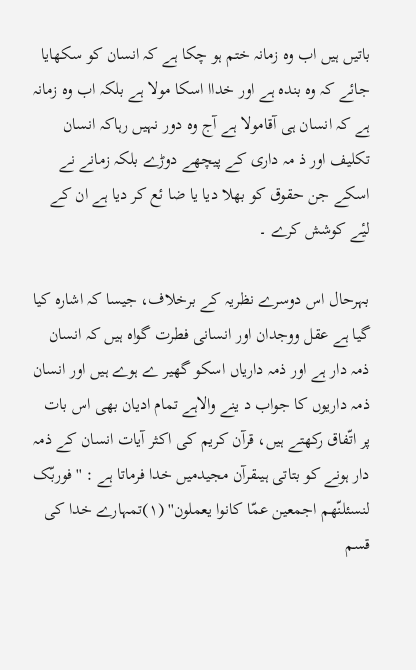باتیں ہیں اب وہ زمانہ ختم ہو چکا ہے کہ انسان کو سکھایا جائے کہ وہ بندہ ہے اور خداا اسکا مولا ہے بلکہ اب وہ زمانہ ہے کہ انسان ہی آقامولا ہے آج وہ دور نہیں رہاکہ انسان تکلیف اور ذ مہ داری کے پیچھے دوڑے بلکہ زمانے نے اسکے جن حقوق کو بھلا دیا یا ضا ئع کر دیا ہے ان کے لیٔے کوشش کرے ۔

بہرحال اس دوسرے نظریہ کے برخلاف، جیسا کہ اشارہ کیا گیا ہے عقل ووجدان اور انسانی فطرت گواہ ہیں کہ انسان ذمہ دار ہے اور ذمہ داریاں اسکو گھیر ے ہوے ہیں اور انسان ذمہ داریوں کا جواب د ینے والاہے تمام ادیان بھی اس بات پر اتّفاق رکھتے ہیں، قرآن کریم کی اکثر آیات انسان کے ذمہ دار ہونے کو بتاتی ہیںقرآن مجیدمیں خدا فرماتا ہے : '' فوربّک لنسئلنّھم اجمعین عمّا کانوا یعملون'' (١)تمہارے خدا کی قسم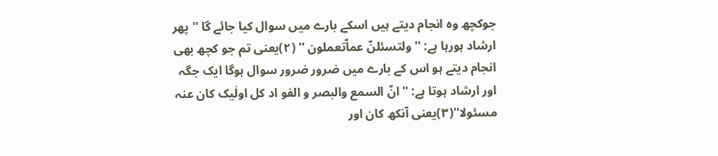جوکچھ وہ انجام دیتے ہیں اسکے بارے میں سوال کیا جائے گا ''پھر ارشاد ہورہا ہے: '' ولتسئلنّ عماّتعملون '' (٢)یعنی تم جو کچھ بھی انجام دیتے ہو اس کے بارے میں ضرور ضرور سوال ہوگا ایک جگہ اور ارشاد ہوتا ہے: ''انّ السمع والبصر و الفو اد کل اولٰیک کان عنہ مسئولا''(٣)یعنی آنکھ کان اور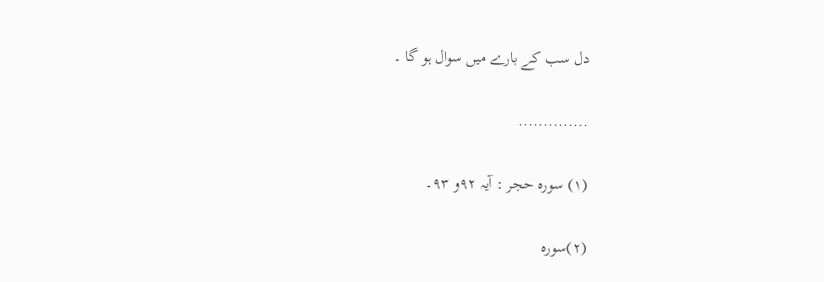دل سب کے بارے میں سوال ہو گا ۔

..............

(١) سورہ حجر : آیہ ٩٢و ٩٣۔

(٢)سورہ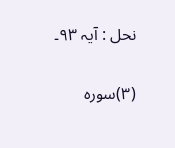نحل : آیہ ٩٣۔

(٣)سورہ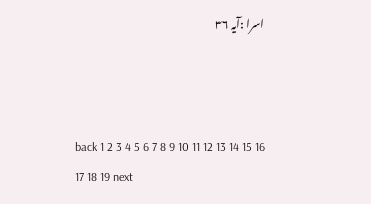اسرا :آیہ ٣٦



back 1 2 3 4 5 6 7 8 9 10 11 12 13 14 15 16 17 18 19 next